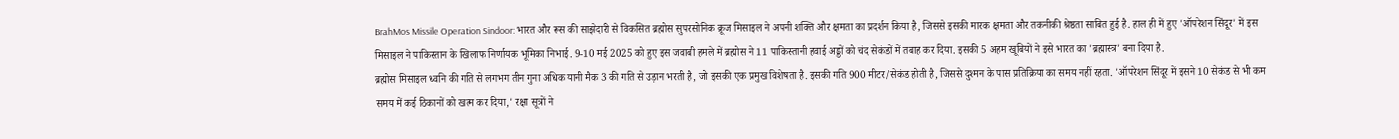BrahMos Missile Operation Sindoor: भारत और रूस की साझेदारी से विकसित ब्रह्मोस सुपरसोनिक क्रूज मिसाइल ने अपनी शक्ति और क्षमता का प्रदर्शन किया है, जिससे इसकी मारक क्षमता और तकनीकी श्रेष्ठता साबित हुई है. हाल ही में हुए 'ऑपरेशन सिंदूर' में इस मिसाइल ने पाकिस्तान के खिलाफ निर्णायक भूमिका निभाई. 9-10 मई 2025 को हुए इस जवाबी हमले में ब्रह्मोस ने 11 पाकिस्तानी हवाई अड्डों को चंद सेकंडों में तबाह कर दिया. इसकी 5 अहम खूबियों ने इसे भारत का 'ब्रह्मास्त्र' बना दिया है.
ब्रह्मोस मिसाइल ध्वनि की गति से लगभग तीन गुना अधिक यानी मैक 3 की गति से उड़ान भरती है, जो इसकी एक प्रमुख विशेषता है. इसकी गति 900 मीटर/सेकंड होती है, जिससे दुश्मन के पास प्रतिक्रिया का समय नहीं रहता. 'ऑपरेशन सिंदूर में इसने 10 सेकंड से भी कम समय में कई ठिकानों को खत्म कर दिया,' रक्षा सूत्रों ने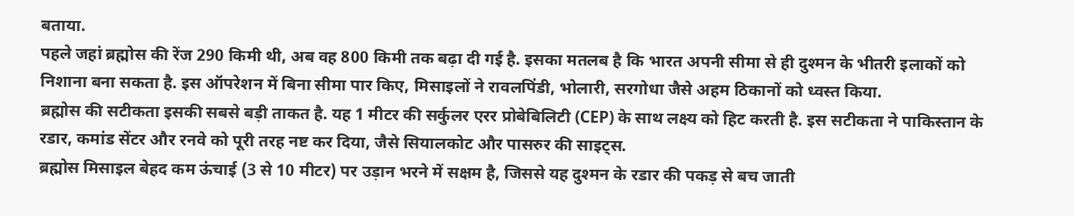बताया.
पहले जहां ब्रह्मोस की रेंज 290 किमी थी, अब वह 800 किमी तक बढ़ा दी गई है. इसका मतलब है कि भारत अपनी सीमा से ही दुश्मन के भीतरी इलाकों को निशाना बना सकता है. इस ऑपरेशन में बिना सीमा पार किए, मिसाइलों ने रावलपिंडी, भोलारी, सरगोधा जैसे अहम ठिकानों को ध्वस्त किया.
ब्रह्मोस की सटीकता इसकी सबसे बड़ी ताकत है. यह 1 मीटर की सर्कुलर एरर प्रोबेबिलिटी (CEP) के साथ लक्ष्य को हिट करती है. इस सटीकता ने पाकिस्तान के रडार, कमांड सेंटर और रनवे को पूरी तरह नष्ट कर दिया, जैसे सियालकोट और पासरुर की साइट्स.
ब्रह्मोस मिसाइल बेहद कम ऊंचाई (3 से 10 मीटर) पर उड़ान भरने में सक्षम है, जिससे यह दुश्मन के रडार की पकड़ से बच जाती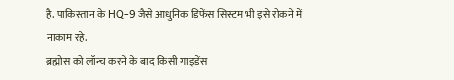है. पाकिस्तान के HQ-9 जैसे आधुनिक डिफेंस सिस्टम भी इसे रोकने में नाकाम रहे.
ब्रह्मोस को लॉन्च करने के बाद किसी गाइडेंस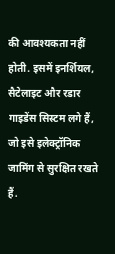की आवश्यकता नहीं होती. इसमें इनर्शियल, सैटेलाइट और रडार गाइडेंस सिस्टम लगे हैं, जो इसे इलेक्ट्रॉनिक जामिंग से सुरक्षित रखते हैं.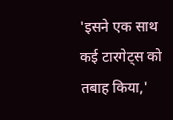'इसने एक साथ कई टारगेट्स को तबाह किया,'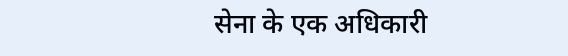सेना के एक अधिकारी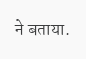ने बताया.